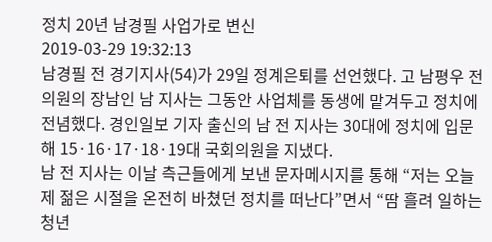정치 20년 남경필 사업가로 변신
2019-03-29 19:32:13
남경필 전 경기지사(54)가 29일 정계은퇴를 선언했다. 고 남평우 전 의원의 장남인 남 지사는 그동안 사업체를 동생에 맡겨두고 정치에 전념했다. 경인일보 기자 출신의 남 전 지사는 30대에 정치에 입문해 15·16·17·18·19대 국회의원을 지냈다.
남 전 지사는 이날 측근들에게 보낸 문자메시지를 통해 “저는 오늘 제 젊은 시절을 온전히 바쳤던 정치를 떠난다”면서 “땀 흘려 일하는 청년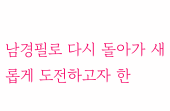남경필로 다시 돌아가 새롭게 도전하고자 한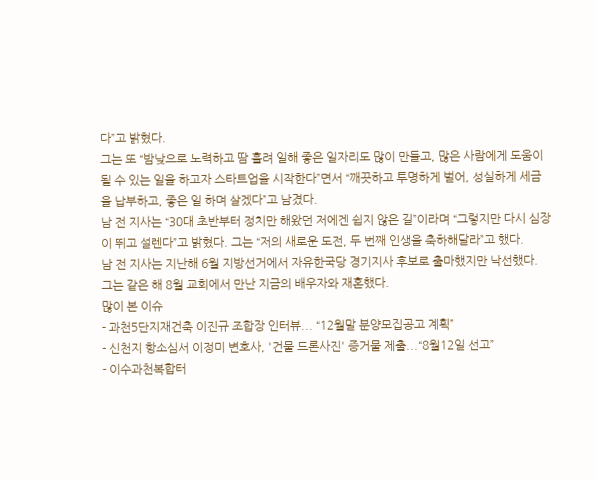다”고 밝혔다.
그는 또 “밤낮으로 노력하고 땀 흘려 일해 좋은 일자리도 많이 만들고, 많은 사람에게 도움이 될 수 있는 일을 하고자 스타트업을 시작한다”면서 “깨끗하고 투명하게 벌어, 성실하게 세금을 납부하고, 좋은 일 하며 살겠다”고 남겼다.
남 전 지사는 “30대 초반부터 정치만 해왔던 저에겐 쉽지 않은 길”이라며 “그렇지만 다시 심장이 뛰고 설렌다”고 밝혔다. 그는 “저의 새로운 도전, 두 번째 인생을 축하해달라”고 했다.
남 전 지사는 지난해 6월 지방선거에서 자유한국당 경기지사 후보로 출마했지만 낙선했다. 그는 같은 해 8월 교회에서 만난 지금의 배우자와 재혼했다.
많이 본 이슈
- 과천5단지재건축 이진규 조합장 인터뷰... “12월말 분양모집공고 계획”
- 신천지 항소심서 이정미 변호사, '건물 드론사진' 증거물 제출...“8월12일 선고”
- 이수과천복합터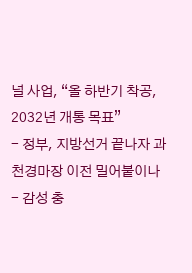널 사업, “올 하반기 착공, 2032년 개통 목표”
- 정부, 지방선거 끝나자 과천경마장 이전 밀어붙이나
- 감성 충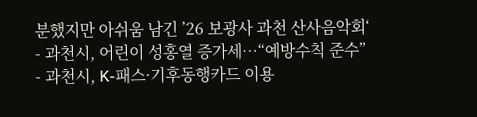분했지만 아쉬움 남긴 ’26 보광사 과천 산사음악회‘
- 과천시, 어린이 성홍열 증가세…“예방수칙 준수”
- 과천시, K-패스·기후동행카드 이용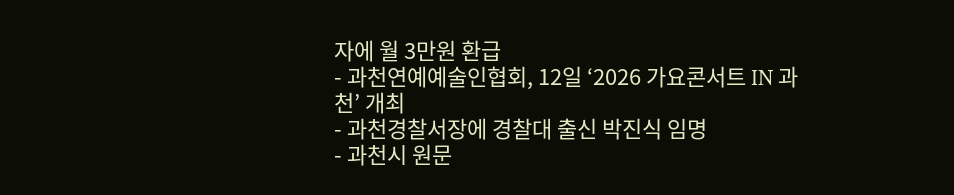자에 월 3만원 환급
- 과천연예예술인협회, 12일 ‘2026 가요콘서트 IN 과천’ 개최
- 과천경찰서장에 경찰대 출신 박진식 임명
- 과천시 원문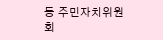동 주민자치위원회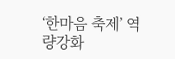‘한마음 축제’ 역량강화